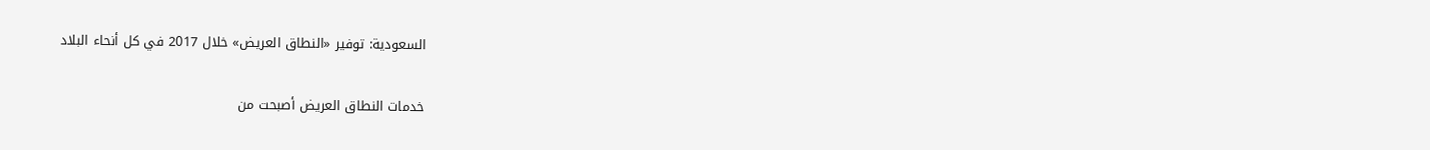السعودية: توفير «النطاق العريض» خلال 2017 في كل أنحاء البلاد

خدمات النطاق العريض أصبحت من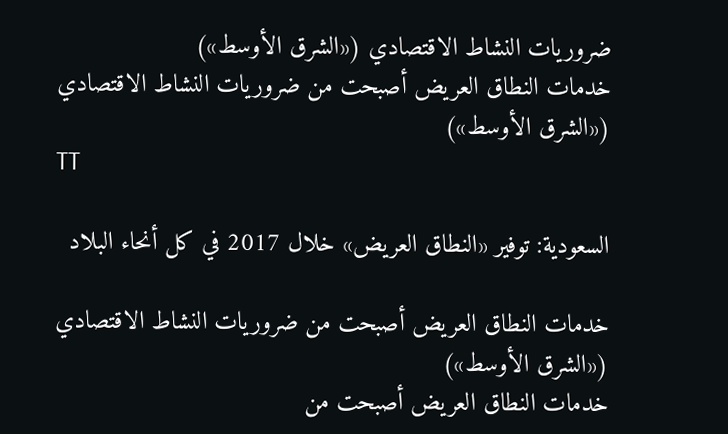ضروريات النشاط الاقتصادي («الشرق الأوسط»)
خدمات النطاق العريض أصبحت من ضروريات النشاط الاقتصادي («الشرق الأوسط»)
TT

السعودية: توفير «النطاق العريض» خلال 2017 في كل أنحاء البلاد

خدمات النطاق العريض أصبحت من ضروريات النشاط الاقتصادي («الشرق الأوسط»)
خدمات النطاق العريض أصبحت من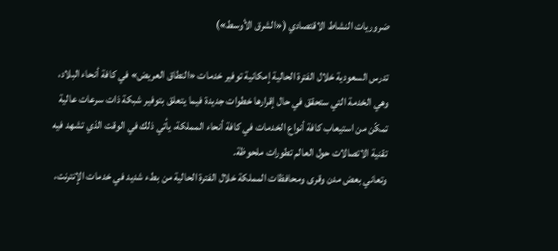ضروريات النشاط الاقتصادي («الشرق الأوسط»)

تدرس السعودية خلال الفترة الحالية إمكانية توفير خدمات «النطاق العريض» في كافة أنحاء البلاد، وهي الخدمة التي ستحقق في حال إقرارها خطوات جديدة فيما يتعلق بتوفير شبكة ذات سرعات عالية تمكّن من استيعاب كافة أنواع الخدمات في كافة أنحاء المملكة، يأتي ذلك في الوقت الذي تشهد فيه تقنية الاتصالات حول العالم تطورات ملحوظة.
وتعاني بعض مدن وقرى ومحافظات المملكة خلال الفترة الحالية من بطء شديد في خدمات الإنترنت،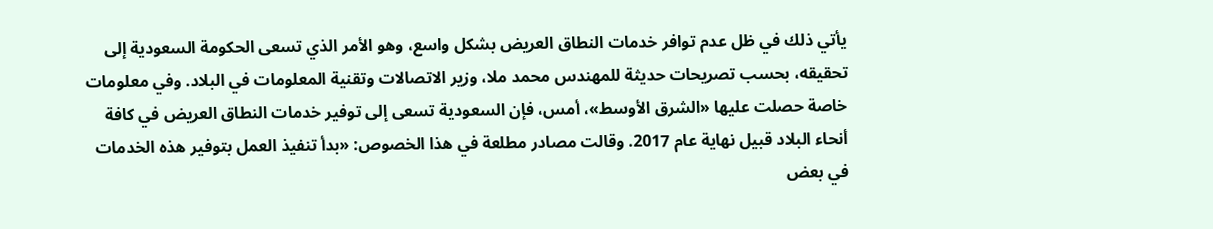يأتي ذلك في ظل عدم توافر خدمات النطاق العريض بشكل واسع، وهو الأمر الذي تسعى الحكومة السعودية إلى تحقيقه، بحسب تصريحات حديثة للمهندس محمد ملا، وزير الاتصالات وتقنية المعلومات في البلاد. وفي معلومات خاصة حصلت عليها «الشرق الأوسط»، أمس، فإن السعودية تسعى إلى توفير خدمات النطاق العريض في كافة أنحاء البلاد قبيل نهاية عام 2017. وقالت مصادر مطلعة في هذا الخصوص: «بدأ تنفيذ العمل بتوفير هذه الخدمات في بعض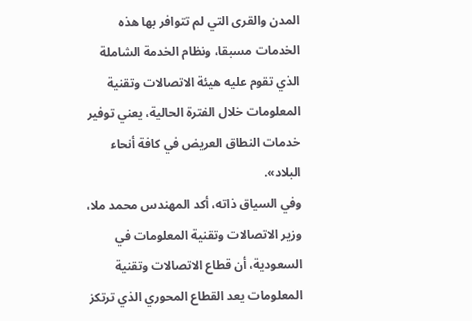المدن والقرى التي لم تتوافر بها هذه الخدمات مسبقا، ونظام الخدمة الشاملة الذي تقوم عليه هيئة الاتصالات وتقنية المعلومات خلال الفترة الحالية، يعني توفير خدمات النطاق العريض في كافة أنحاء البلاد».
وفي السياق ذاته، أكد المهندس محمد ملا، وزير الاتصالات وتقنية المعلومات في السعودية، أن قطاع الاتصالات وتقنية المعلومات يعد القطاع المحوري الذي ترتكز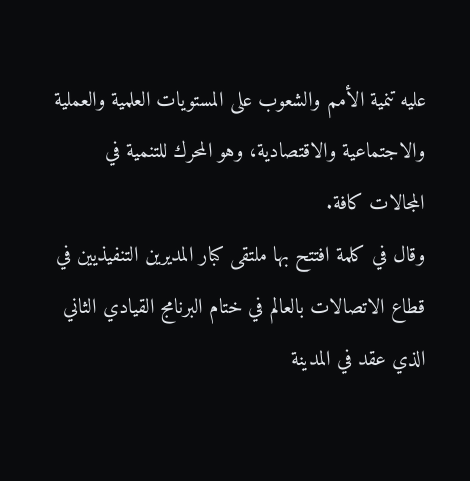عليه تنمية الأمم والشعوب على المستويات العلمية والعملية والاجتماعية والاقتصادية، وهو المحرك للتنمية في المجالات كافة.
وقال في كلمة افتتح بها ملتقى كبار المديرين التنفيذيين في قطاع الاتصالات بالعالم في ختام البرنامج القيادي الثاني الذي عقد في المدينة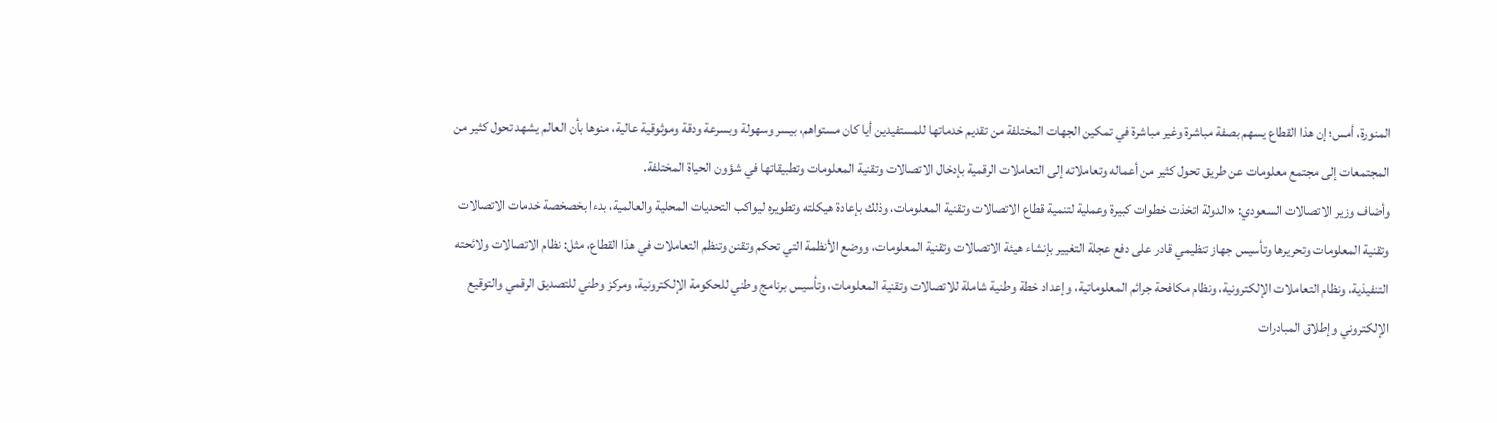المنورة، أمس؛ إن هذا القطاع يسهم بصفة مباشرة وغير مباشرة في تمكين الجهات المختلفة من تقديم خدماتها للمستفيدين أيا كان مستواهم، بيسر وسهولة وبسرعة ودقة وموثوقية عالية، منوها بأن العالم يشهد تحول كثير من المجتمعات إلى مجتمع معلومات عن طريق تحول كثير من أعماله وتعاملاته إلى التعاملات الرقمية بإدخال الاتصالات وتقنية المعلومات وتطبيقاتها في شؤون الحياة المختلفة.
وأضاف وزير الاتصالات السعودي: «الدولة اتخذت خطوات كبيرة وعملية لتنمية قطاع الاتصالات وتقنية المعلومات، وذلك بإعادة هيكلته وتطويره ليواكب التحديات المحلية والعالمية، بدءا بخصخصة خدمات الاتصالات وتقنية المعلومات وتحريرها وتأسيس جهاز تنظيمي قادر على دفع عجلة التغيير بإنشاء هيئة الاتصالات وتقنية المعلومات، ووضع الأنظمة التي تحكم وتقنن وتنظم التعاملات في هذا القطاع، مثل: نظام الاتصالات ولائحته التنفيذية، ونظام التعاملات الإلكترونية، ونظام مكافحة جرائم المعلوماتية، وإعداد خطة وطنية شاملة للاتصالات وتقنية المعلومات، وتأسيس برنامج وطني للحكومة الإلكترونية، ومركز وطني للتصديق الرقمي والتوقيع الإلكتروني وإطلاق المبادرات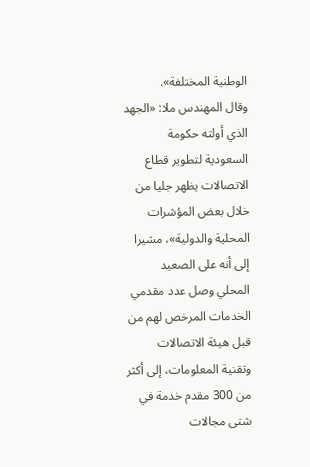الوطنية المختلفة».
وقال المهندس ملا: «الجهد الذي أولته حكومة السعودية لتطوير قطاع الاتصالات يظهر جليا من خلال بعض المؤشرات المحلية والدولية»، مشيرا إلى أنه على الصعيد المحلي وصل عدد مقدمي الخدمات المرخص لهم من قبل هيئة الاتصالات وتقنية المعلومات، إلى أكثر من 300 مقدم خدمة في شتى مجالات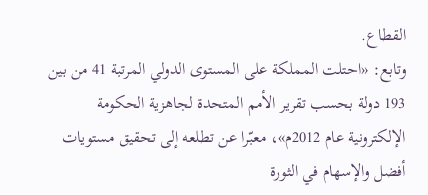القطاع.
وتابع: «احتلت المملكة على المستوى الدولي المرتبة 41 من بين 193 دولة بحسب تقرير الأمم المتحدة لجاهزية الحكومة الإلكترونية عام 2012م»، معبّرا عن تطلعه إلى تحقيق مستويات أفضل والإسهام في الثورة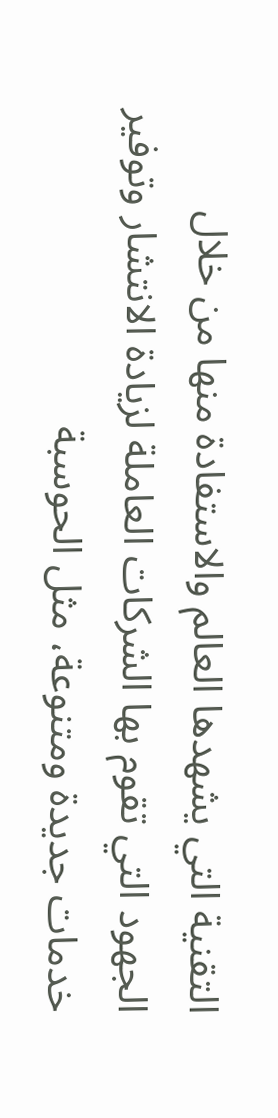التقنية التي يشهدها العالم والاستفادة منها من خلال الجهود التي تقوم بها الشركات العاملة لزيادة الانتشار وتوفير خدمات جديدة ومتنوعة، مثل الحوسبة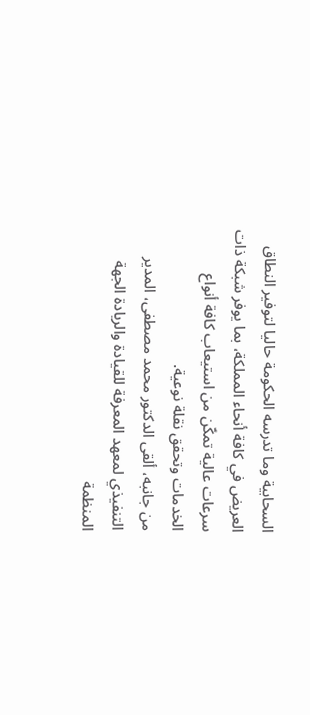السحابية وما تدرسه الحكومة حاليا لتوفير النطاق العريض في كافة أنحاء المملكة، بما يوفر شبكة ذات سرعات عالية تمكّن من استيعاب كافة أنواع الخدمات وتحقق نقلة نوعية.
من جانبه، ألقى الدكتور محمد مصطفى، المدير التنفيذي لمعهد المعرفة للقيادة والريادة الجهة المنظمة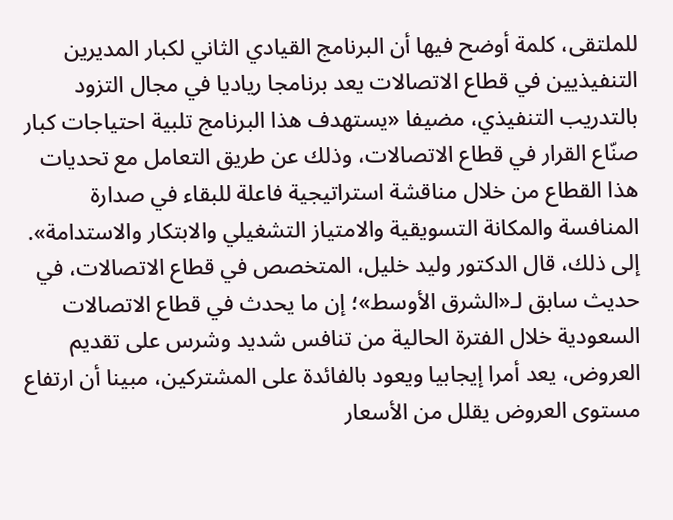للملتقى، كلمة أوضح فيها أن البرنامج القيادي الثاني لكبار المديرين التنفيذيين في قطاع الاتصالات يعد برنامجا رياديا في مجال التزود بالتدريب التنفيذي، مضيفا «يستهدف هذا البرنامج تلبية احتياجات كبار صنّاع القرار في قطاع الاتصالات، وذلك عن طريق التعامل مع تحديات هذا القطاع من خلال مناقشة استراتيجية فاعلة للبقاء في صدارة المنافسة والمكانة التسويقية والامتياز التشغيلي والابتكار والاستدامة».
إلى ذلك، قال الدكتور وليد خليل، المتخصص في قطاع الاتصالات، في حديث سابق لـ«الشرق الأوسط»؛ إن ما يحدث في قطاع الاتصالات السعودية خلال الفترة الحالية من تنافس شديد وشرس على تقديم العروض، يعد أمرا إيجابيا ويعود بالفائدة على المشتركين، مبينا أن ارتفاع مستوى العروض يقلل من الأسعار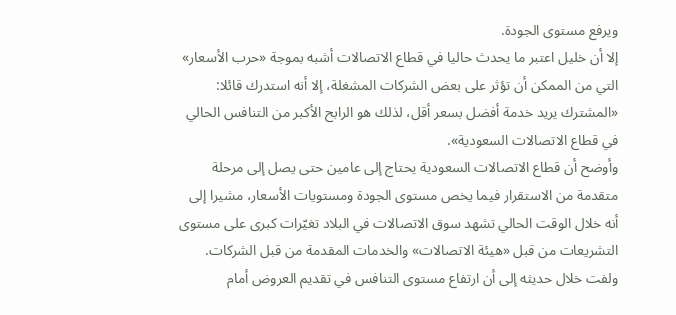ويرفع مستوى الجودة.
إلا أن خليل اعتبر ما يحدث حاليا في قطاع الاتصالات أشبه بموجة «حرب الأسعار» التي من الممكن أن تؤثر على بعض الشركات المشغلة، إلا أنه استدرك قائلا: «المشترك يريد خدمة أفضل بسعر أقل، لذلك هو الرابح الأكبر من التنافس الحالي في قطاع الاتصالات السعودية».
وأوضح أن قطاع الاتصالات السعودية يحتاج إلى عامين حتى يصل إلى مرحلة متقدمة من الاستقرار فيما يخص مستوى الجودة ومستويات الأسعار، مشيرا إلى أنه خلال الوقت الحالي تشهد سوق الاتصالات في البلاد تغيّرات كبرى على مستوى التشريعات من قبل «هيئة الاتصالات» والخدمات المقدمة من قبل الشركات.
ولفت خلال حديثه إلى أن ارتفاع مستوى التنافس في تقديم العروض أمام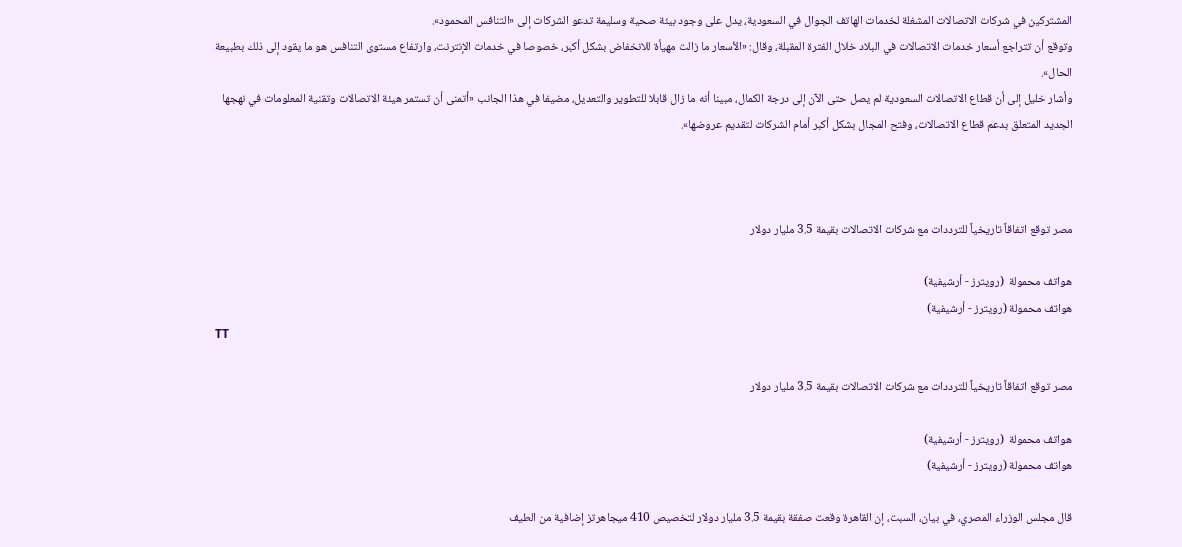المشتركين في شركات الاتصالات المشغلة لخدمات الهاتف الجوال في السعودية، يدل على وجود بيئة صحية وسليمة تدعو الشركات إلى «التنافس المحمود».
وتوقع أن تتراجع أسعار خدمات الاتصالات في البلاد خلال الفترة المقبلة، وقال: «الأسعار ما زالت مهيأة للانخفاض بشكل أكبر، خصوصا في خدمات الإنترنت، وارتفاع مستوى التنافس هو ما يقود إلى ذلك بطبيعة الحال».
وأشار خليل إلى أن قطاع الاتصالات السعودية لم يصل حتى الآن إلى درجة الكمال، مبينا أنه ما زال قابلا للتطوير والتعديل، مضيفا في هذا الجانب «أتمنى أن تستمر هيئة الاتصالات وتقنية المعلومات في نهجها الجديد المتعلق بدعم قطاع الاتصالات، وفتح المجال بشكل أكبر أمام الشركات لتقديم عروضها».



مصر توقع اتفاقاً تاريخياً للترددات مع شركات الاتصالات بقيمة 3.5 مليار دولار

هواتف محمولة  (رويترز - أرشيفية)
هواتف محمولة (رويترز - أرشيفية)
TT

مصر توقع اتفاقاً تاريخياً للترددات مع شركات الاتصالات بقيمة 3.5 مليار دولار

هواتف محمولة  (رويترز - أرشيفية)
هواتف محمولة (رويترز - أرشيفية)

قال مجلس الوزراء المصري، في بيان، السبت، إن القاهرة وقعت صفقة بقيمة 3.5 مليار دولار لتخصيص 410 ميجاهرتز إضافية من الطيف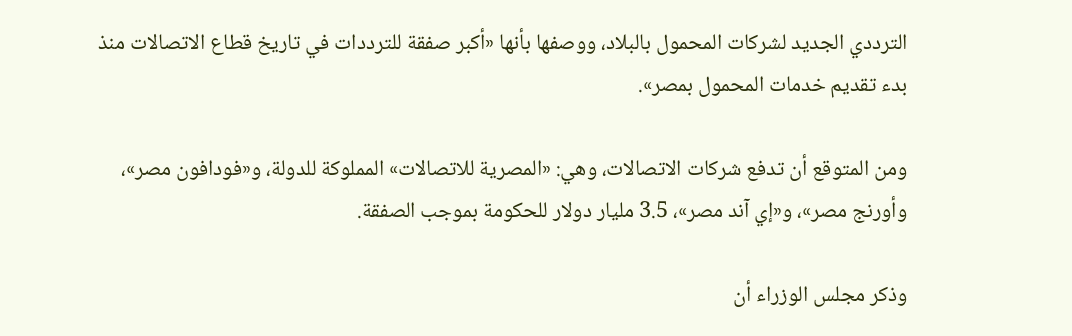الترددي الجديد لشركات المحمول بالبلاد، ووصفها بأنها «أكبر صفقة للترددات في تاريخ قطاع الاتصالات منذ بدء تقديم خدمات المحمول بمصر».

ومن المتوقع أن تدفع شركات الاتصالات، وهي: «المصرية للاتصالات» المملوكة للدولة، و«فودافون مصر»، وأورنج مصر»، و«إي آند مصر»، 3.5 مليار دولار للحكومة بموجب الصفقة.

وذكر مجلس الوزراء أن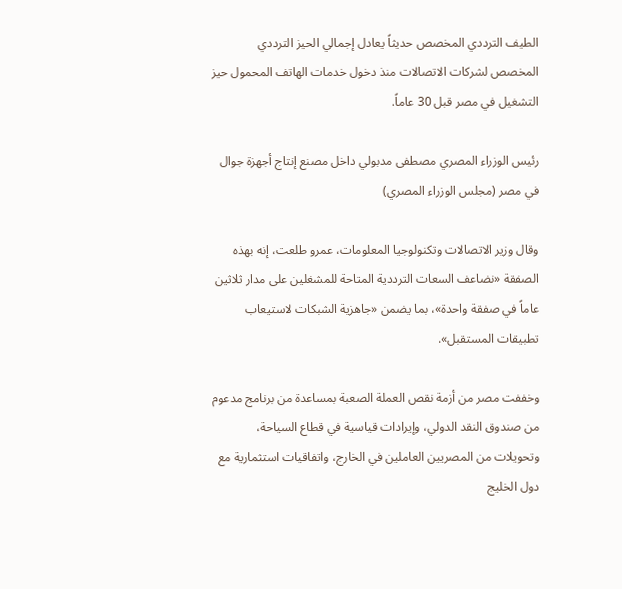الطيف الترددي المخصص حديثاً يعادل إجمالي الحيز الترددي المخصص لشركات الاتصالات منذ دخول خدمات الهاتف المحمول حيز التشغيل في مصر قبل 30 عاماً.

رئيس الوزراء المصري مصطفى مدبولي داخل مصنع إنتاج أجهزة جوال في مصر (مجلس الوزراء المصري)

وقال وزير الاتصالات وتكنولوجيا المعلومات، عمرو طلعت، إنه بهذه الصفقة «نضاعف السعات الترددية المتاحة للمشغلين على مدار ثلاثين عاماً في صفقة واحدة»، بما يضمن «جاهزية الشبكات لاستيعاب تطبيقات المستقبل».

وخففت مصر من أزمة نقص العملة الصعبة بمساعدة من برنامج مدعوم من صندوق النقد الدولي، وإيرادات قياسية في قطاع السياحة، وتحويلات من المصريين العاملين في الخارج، واتفاقيات استثمارية مع دول الخليج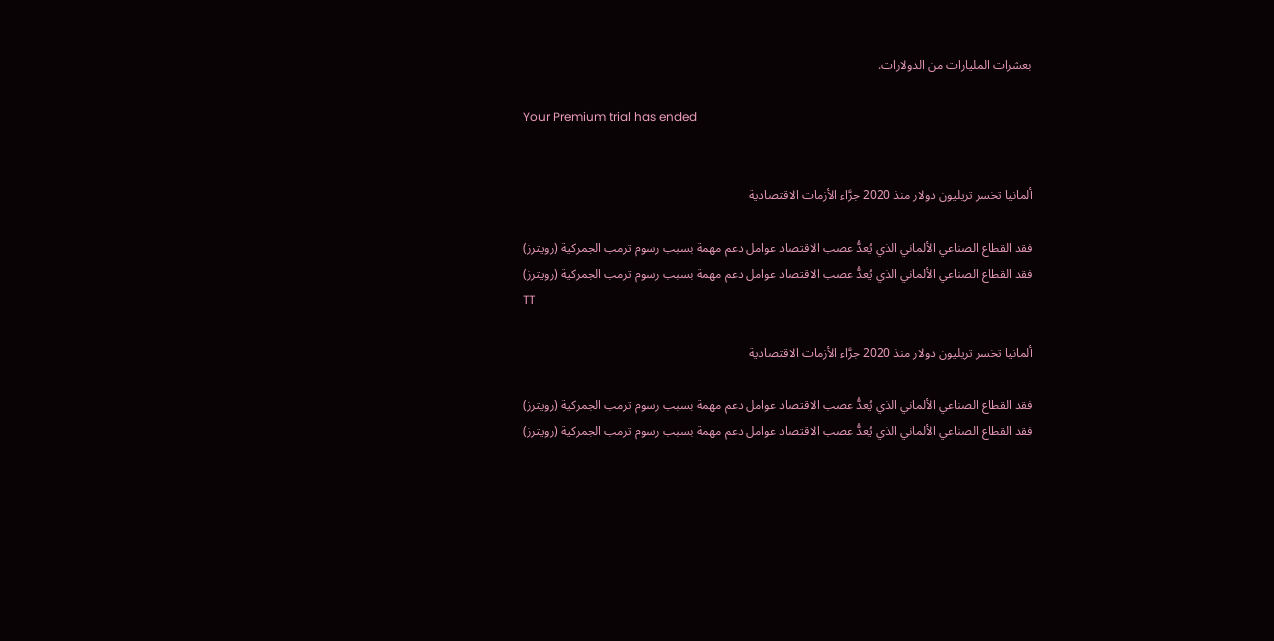بعشرات المليارات من الدولارات.

Your Premium trial has ended


ألمانيا تخسر تريليون دولار منذ 2020 جرَّاء الأزمات الاقتصادية

فقد القطاع الصناعي الألماني الذي يُعدُّ عصب الاقتصاد عوامل دعم مهمة بسبب رسوم ترمب الجمركية (رويترز)
فقد القطاع الصناعي الألماني الذي يُعدُّ عصب الاقتصاد عوامل دعم مهمة بسبب رسوم ترمب الجمركية (رويترز)
TT

ألمانيا تخسر تريليون دولار منذ 2020 جرَّاء الأزمات الاقتصادية

فقد القطاع الصناعي الألماني الذي يُعدُّ عصب الاقتصاد عوامل دعم مهمة بسبب رسوم ترمب الجمركية (رويترز)
فقد القطاع الصناعي الألماني الذي يُعدُّ عصب الاقتصاد عوامل دعم مهمة بسبب رسوم ترمب الجمركية (رويترز)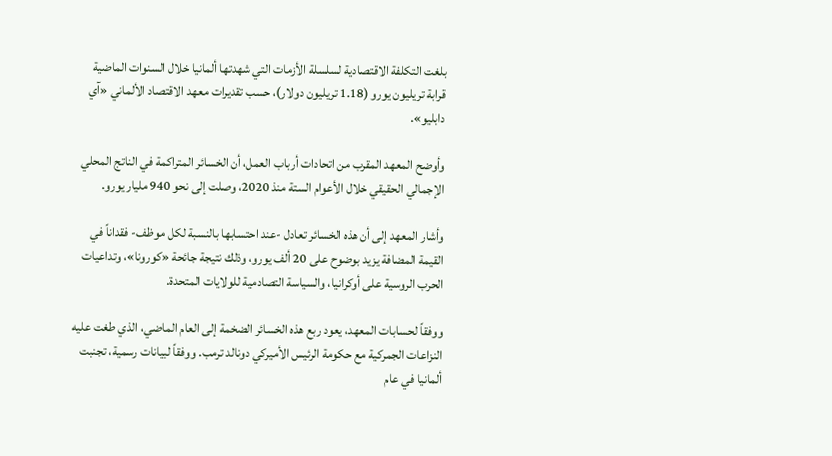بلغت التكلفة الاقتصادية لسلسلة الأزمات التي شهدتها ألمانيا خلال السنوات الماضية قرابة تريليون يورو (1.18 تريليون دولار)، حسب تقديرات معهد الاقتصاد الألماني «آي دابليو».

وأوضح المعهد المقرب من اتحادات أرباب العمل، أن الخسائر المتراكمة في الناتج المحلي الإجمالي الحقيقي خلال الأعوام الستة منذ 2020، وصلت إلى نحو 940 مليار يورو.

وأشار المعهد إلى أن هذه الخسائر تعادل -عند احتسابها بالنسبة لكل موظف- فقداناً في القيمة المضافة يزيد بوضوح على 20 ألف يورو، وذلك نتيجة جائحة «كورونا»، وتداعيات الحرب الروسية على أوكرانيا، والسياسة التصادمية للولايات المتحدة.

ووفقاً لحسابات المعهد، يعود ربع هذه الخسائر الضخمة إلى العام الماضي، الذي طغت عليه النزاعات الجمركية مع حكومة الرئيس الأميركي دونالد ترمب. ووفقاً لبيانات رسمية، تجنبت ألمانيا في عام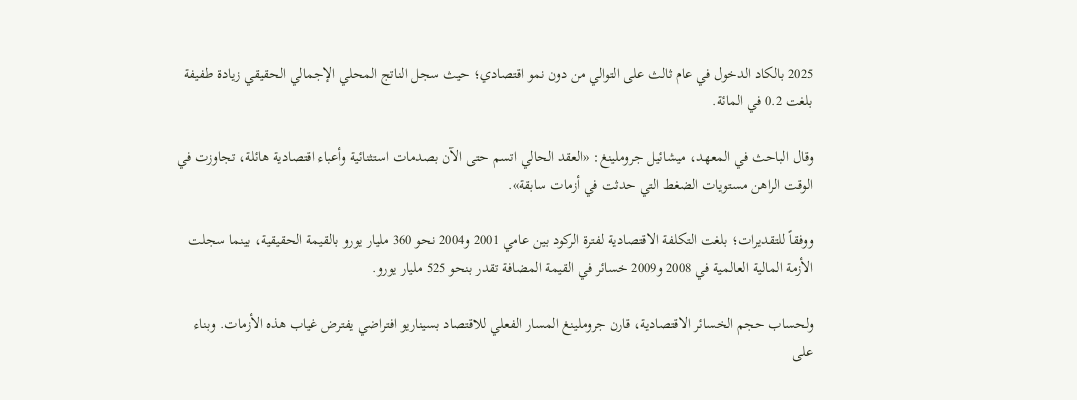2025 بالكاد الدخول في عام ثالث على التوالي من دون نمو اقتصادي؛ حيث سجل الناتج المحلي الإجمالي الحقيقي زيادة طفيفة بلغت 0.2 في المائة.

وقال الباحث في المعهد، ميشائيل جروملينغ: «العقد الحالي اتسم حتى الآن بصدمات استثنائية وأعباء اقتصادية هائلة، تجاوزت في الوقت الراهن مستويات الضغط التي حدثت في أزمات سابقة».

ووفقاً للتقديرات؛ بلغت التكلفة الاقتصادية لفترة الركود بين عامي 2001 و2004 نحو 360 مليار يورو بالقيمة الحقيقية، بينما سجلت الأزمة المالية العالمية في 2008 و2009 خسائر في القيمة المضافة تقدر بنحو 525 مليار يورو.

ولحساب حجم الخسائر الاقتصادية، قارن جروملينغ المسار الفعلي للاقتصاد بسيناريو افتراضي يفترض غياب هذه الأزمات. وبناء على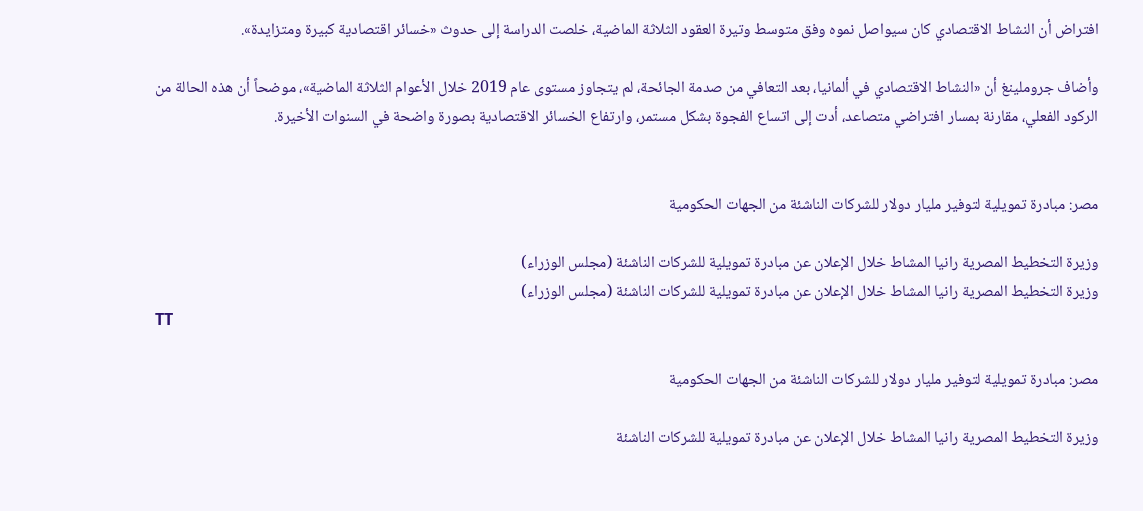افتراض أن النشاط الاقتصادي كان سيواصل نموه وفق متوسط وتيرة العقود الثلاثة الماضية، خلصت الدراسة إلى حدوث «خسائر اقتصادية كبيرة ومتزايدة».

وأضاف جروملينغ أن «النشاط الاقتصادي في ألمانيا، بعد التعافي من صدمة الجائحة، لم يتجاوز مستوى عام 2019 خلال الأعوام الثلاثة الماضية»، موضحاً أن هذه الحالة من الركود الفعلي، مقارنة بمسار افتراضي متصاعد، أدت إلى اتساع الفجوة بشكل مستمر، وارتفاع الخسائر الاقتصادية بصورة واضحة في السنوات الأخيرة.


مصر: مبادرة تمويلية لتوفير مليار دولار للشركات الناشئة من الجهات الحكومية

وزيرة التخطيط المصرية رانيا المشاط خلال الإعلان عن مبادرة تمويلية للشركات الناشئة (مجلس الوزراء)
وزيرة التخطيط المصرية رانيا المشاط خلال الإعلان عن مبادرة تمويلية للشركات الناشئة (مجلس الوزراء)
TT

مصر: مبادرة تمويلية لتوفير مليار دولار للشركات الناشئة من الجهات الحكومية

وزيرة التخطيط المصرية رانيا المشاط خلال الإعلان عن مبادرة تمويلية للشركات الناشئة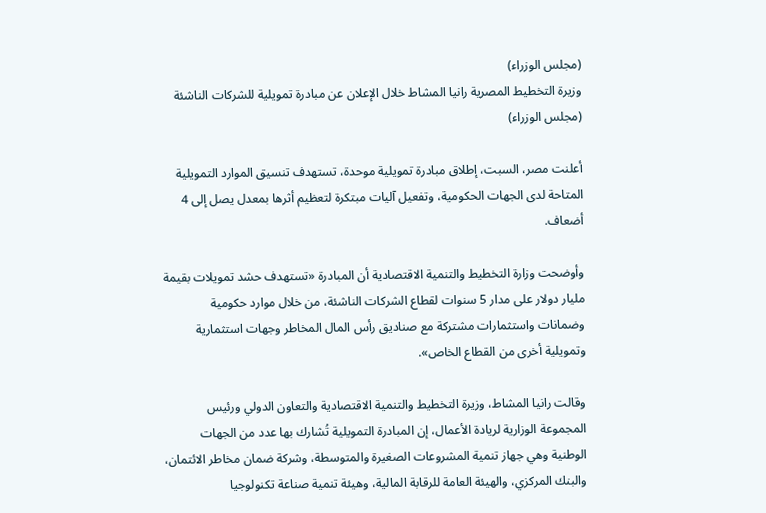(مجلس الوزراء)
وزيرة التخطيط المصرية رانيا المشاط خلال الإعلان عن مبادرة تمويلية للشركات الناشئة (مجلس الوزراء)

أعلنت مصر، السبت، إطلاق مبادرة تمويلية موحدة، تستهدف تنسيق الموارد التمويلية المتاحة لدى الجهات الحكومية، وتفعيل آليات مبتكرة لتعظيم أثرها بمعدل يصل إلى 4 أضعاف.

وأوضحت وزارة التخطيط والتنمية الاقتصادية أن المبادرة «تستهدف حشد تمويلات بقيمة مليار دولار على مدار 5 سنوات لقطاع الشركات الناشئة، من خلال موارد حكومية وضمانات واستثمارات مشتركة مع صناديق رأس المال المخاطر وجهات استثمارية وتمويلية أخرى من القطاع الخاص».

وقالت رانيا المشاط، وزيرة التخطيط والتنمية الاقتصادية والتعاون الدولي ورئيس المجموعة الوزارية لريادة الأعمال، إن المبادرة التمويلية تُشارك بها عدد من الجهات الوطنية وهي جهاز تنمية المشروعات الصغيرة والمتوسطة، وشركة ضمان مخاطر الائتمان، والبنك المركزي، والهيئة العامة للرقابة المالية، وهيئة تنمية صناعة تكنولوجيا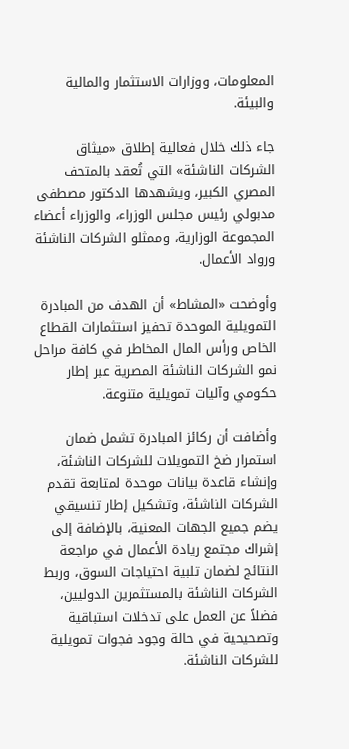المعلومات، ووزارات الاستثمار والمالية والبيئة.

جاء ذلك خلال فعالية إطلاق «ميثاق الشركات الناشئة» التي تُعقد بالمتحف المصري الكبير، ويشهدها الدكتور مصطفى مدبولي رئيس مجلس الوزراء، والوزراء أعضاء المجموعة الوزارية، وممثلو الشركات الناشئة ورواد الأعمال.

وأوضحت «المشاط» أن الهدف من المبادرة التمويلية الموحدة تحفيز استثمارات القطاع الخاص ورأس المال المخاطر في كافة مراحل نمو الشركات الناشئة المصرية عبر إطار حكومي وآليات تمويلية متنوعة.

وأضافت أن ركائز المبادرة تشمل ضمان استمرار ضخ التمويلات للشركات الناشئة، وإنشاء قاعدة بيانات موحدة لمتابعة تقدم الشركات الناشئة، وتشكيل إطار تنسيقي يضم جميع الجهات المعنية، بالإضافة إلى إشراك مجتمع ريادة الأعمال في مراجعة النتائج لضمان تلبية احتياجات السوق، وربط الشركات الناشئة بالمستثمرين الدوليين، فضلاً عن العمل على تدخلات استباقية وتصحيحية في حالة وجود فجوات تمويلية للشركات الناشئة.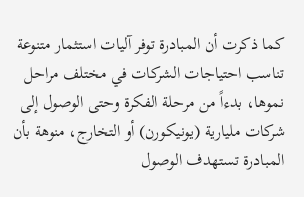كما ذكرت أن المبادرة توفر آليات استثمار متنوعة تناسب احتياجات الشركات في مختلف مراحل نموها، بدءاً من مرحلة الفكرة وحتى الوصول إلى شركات مليارية (يونيكورن) أو التخارج، منوهة بأن المبادرة تستهدف الوصول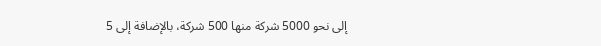إلى نحو 5000 شركة منها 500 شركة، بالإضافة إلى 5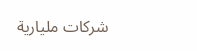شركات مليارية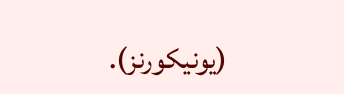(يونيكورنز).